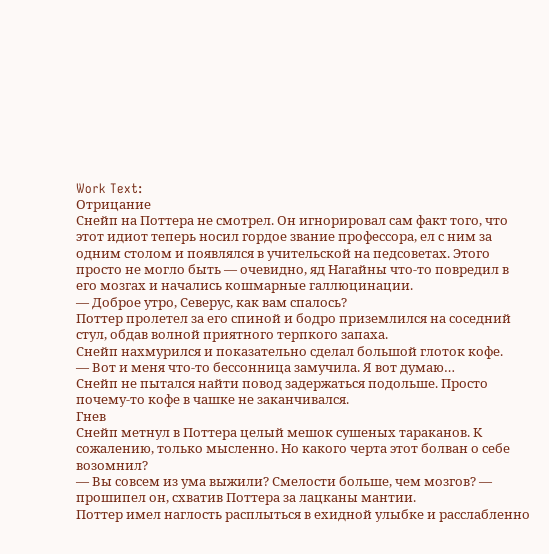Work Text:
Отрицание
Снейп на Поттера не смотрел. Он игнорировал сам факт того, что этот идиот теперь носил гордое звание профессора, ел с ним за одним столом и появлялся в учительской на педсоветах. Этого просто не могло быть — очевидно, яд Нагайны что-то повредил в его мозгах и начались кошмарные галлюцинации.
— Доброе утро, Северус, как вам спалось?
Поттер пролетел за его спиной и бодро приземлился на соседний стул, обдав волной приятного терпкого запаха.
Снейп нахмурился и показательно сделал большой глоток кофе.
— Вот и меня что-то бессонница замучила. Я вот думаю…
Снейп не пытался найти повод задержаться подольше. Просто почему-то кофе в чашке не заканчивался.
Гнев
Снейп метнул в Поттера целый мешок сушеных тараканов. К сожалению, только мысленно. Но какого черта этот болван о себе возомнил?
— Вы совсем из ума выжили? Смелости больше, чем мозгов? — прошипел он, схватив Поттера за лацканы мантии.
Поттер имел наглость расплыться в ехидной улыбке и расслабленно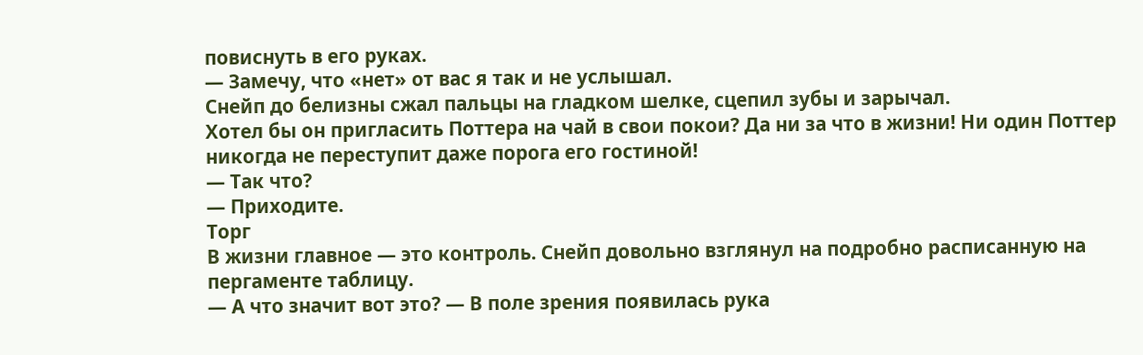повиснуть в его руках.
— Замечу, что «нет» от вас я так и не услышал.
Снейп до белизны сжал пальцы на гладком шелке, сцепил зубы и зарычал.
Хотел бы он пригласить Поттера на чай в свои покои? Да ни за что в жизни! Ни один Поттер никогда не переступит даже порога его гостиной!
— Так что?
— Приходите.
Торг
В жизни главное — это контроль. Снейп довольно взглянул на подробно расписанную на пергаменте таблицу.
— А что значит вот это? — В поле зрения появилась рука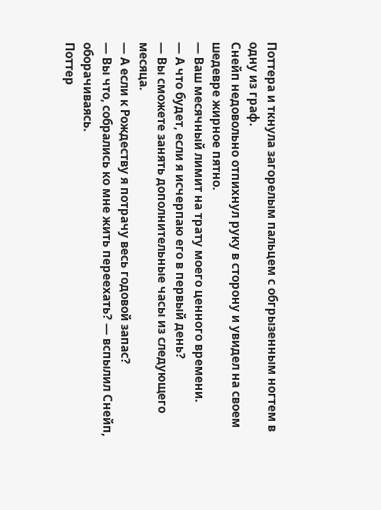Поттера и ткнула загорелым пальцем с обгрызенным ногтем в одну из граф.
Снейп недовольно отпихнул руку в сторону и увидел на своем шедевре жирное пятно.
— Ваш месячный лимит на трату моего ценного времени.
— А что будет, если я исчерпаю его в первый день?
— Вы сможете занять дополнительные часы из следующего месяца.
— А если к Рождеству я потрачу весь годовой запас?
— Вы что, собрались ко мне жить переехать? — вспылил Снейп, оборачиваясь.
Поттер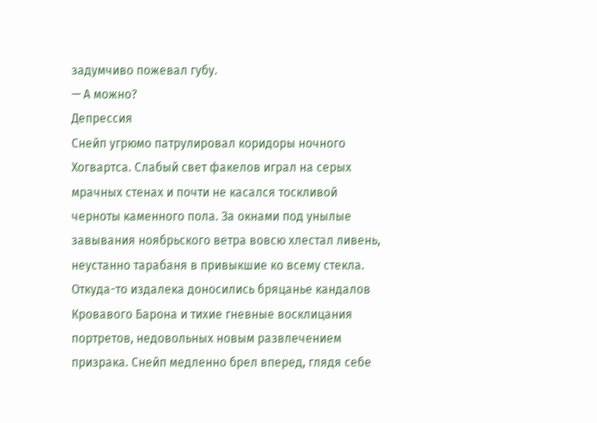задумчиво пожевал губу.
— А можно?
Депрессия
Снейп угрюмо патрулировал коридоры ночного Хогвартса. Слабый свет факелов играл на серых мрачных стенах и почти не касался тоскливой черноты каменного пола. За окнами под унылые завывания ноябрьского ветра вовсю хлестал ливень, неустанно тарабаня в привыкшие ко всему стекла. Откуда-то издалека доносились бряцанье кандалов Кровавого Барона и тихие гневные восклицания портретов, недовольных новым развлечением призрака. Снейп медленно брел вперед, глядя себе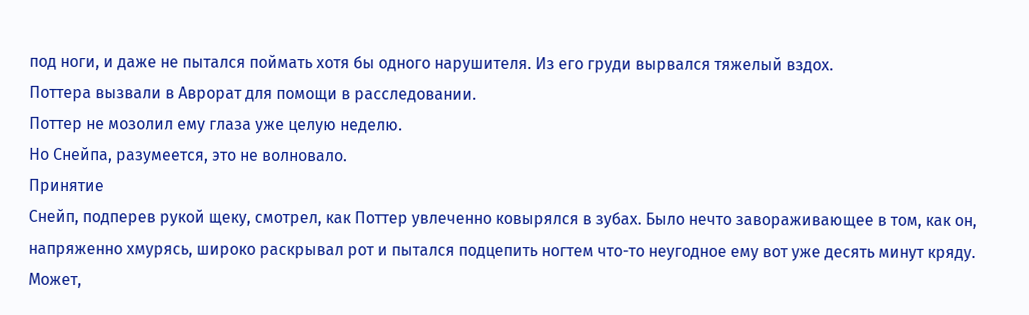под ноги, и даже не пытался поймать хотя бы одного нарушителя. Из его груди вырвался тяжелый вздох.
Поттера вызвали в Аврорат для помощи в расследовании.
Поттер не мозолил ему глаза уже целую неделю.
Но Снейпа, разумеется, это не волновало.
Принятие
Снейп, подперев рукой щеку, смотрел, как Поттер увлеченно ковырялся в зубах. Было нечто завораживающее в том, как он, напряженно хмурясь, широко раскрывал рот и пытался подцепить ногтем что-то неугодное ему вот уже десять минут кряду. Может,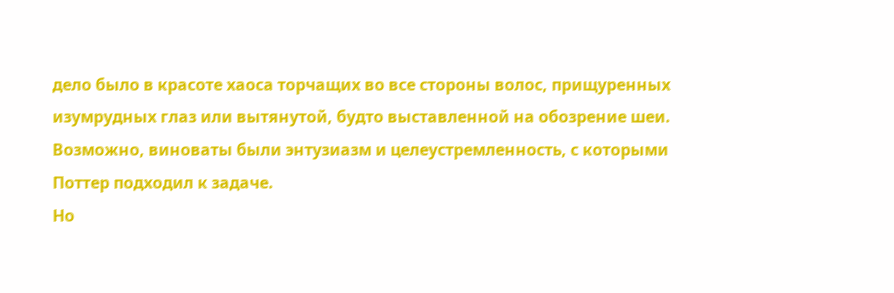дело было в красоте хаоса торчащих во все стороны волос, прищуренных изумрудных глаз или вытянутой, будто выставленной на обозрение шеи. Возможно, виноваты были энтузиазм и целеустремленность, с которыми Поттер подходил к задаче.
Но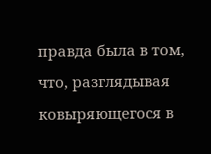правда была в том, что, разглядывая ковыряющегося в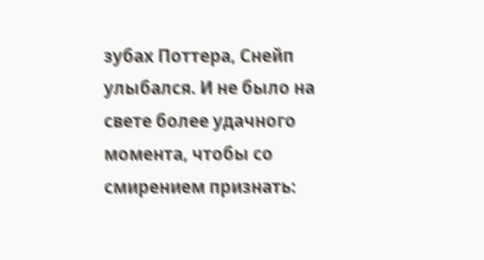зубах Поттера, Снейп улыбался. И не было на свете более удачного момента, чтобы со смирением признать: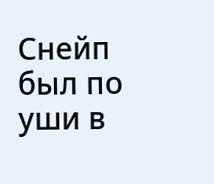Снейп был по уши в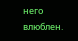него влюблен.